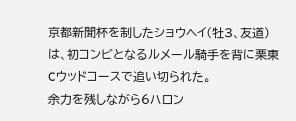京都新聞杯を制したショウヘイ(牡3、友道)は、初コンビとなるルメール騎手を背に栗東Cウッドコースで追い切られた。
余力を残しながら6ハロン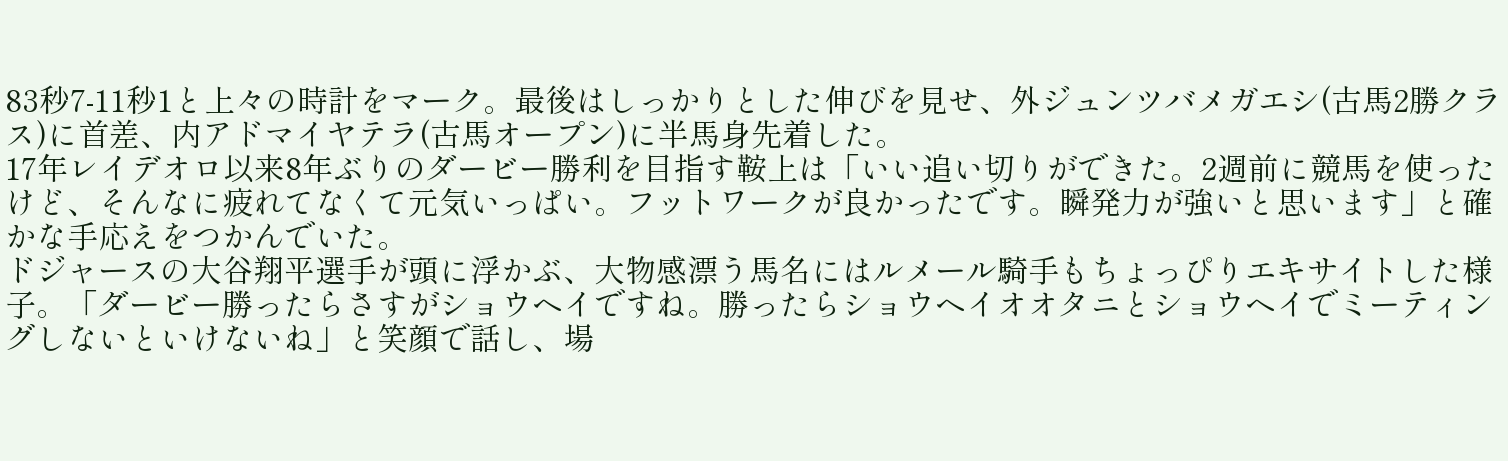83秒7-11秒1と上々の時計をマーク。最後はしっかりとした伸びを見せ、外ジュンツバメガエシ(古馬2勝クラス)に首差、内アドマイヤテラ(古馬オープン)に半馬身先着した。
17年レイデオロ以来8年ぶりのダービー勝利を目指す鞍上は「いい追い切りができた。2週前に競馬を使ったけど、そんなに疲れてなくて元気いっぱい。フットワークが良かったです。瞬発力が強いと思います」と確かな手応えをつかんでいた。
ドジャースの大谷翔平選手が頭に浮かぶ、大物感漂う馬名にはルメール騎手もちょっぴりエキサイトした様子。「ダービー勝ったらさすがショウヘイですね。勝ったらショウヘイオオタニとショウヘイでミーティングしないといけないね」と笑顔で話し、場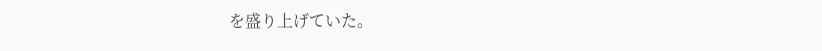を盛り上げていた。